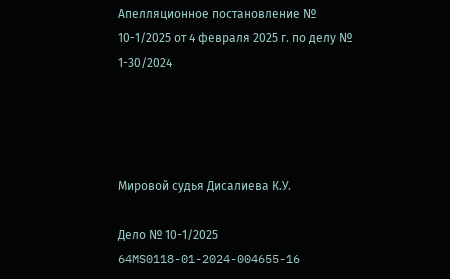Апелляционное постановление № 10-1/2025 от 4 февраля 2025 г. по делу № 1-30/2024




Мировой судья Дисалиева К.У.

Дело № 10-1/2025 64MS0118-01-2024-004655-16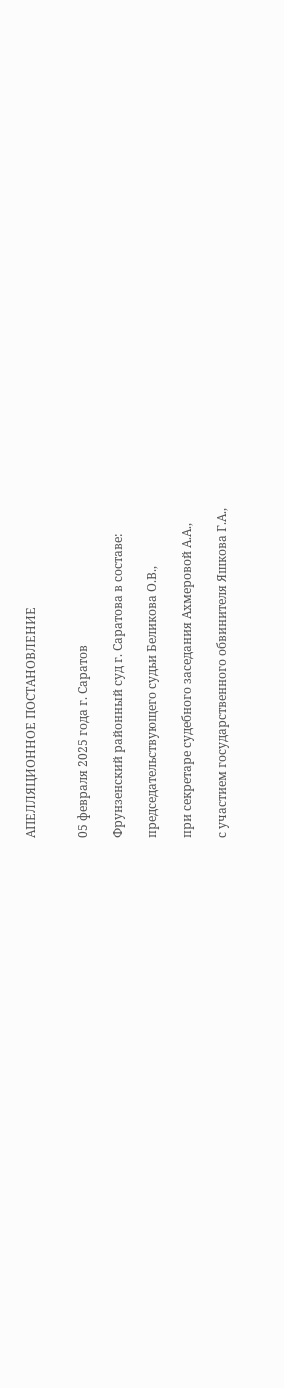АПЕЛЛЯЦИОННОЕ ПОСТАНОВЛЕНИЕ


05 февраля 2025 года г. Саратов

Фрунзенский районный суд г. Саратова в составе:

председательствующего судьи Беликова О.В.,

при секретаре судебного заседания Ахмеровой А.А.,

с участием государственного обвинителя Яшкова Г.А.,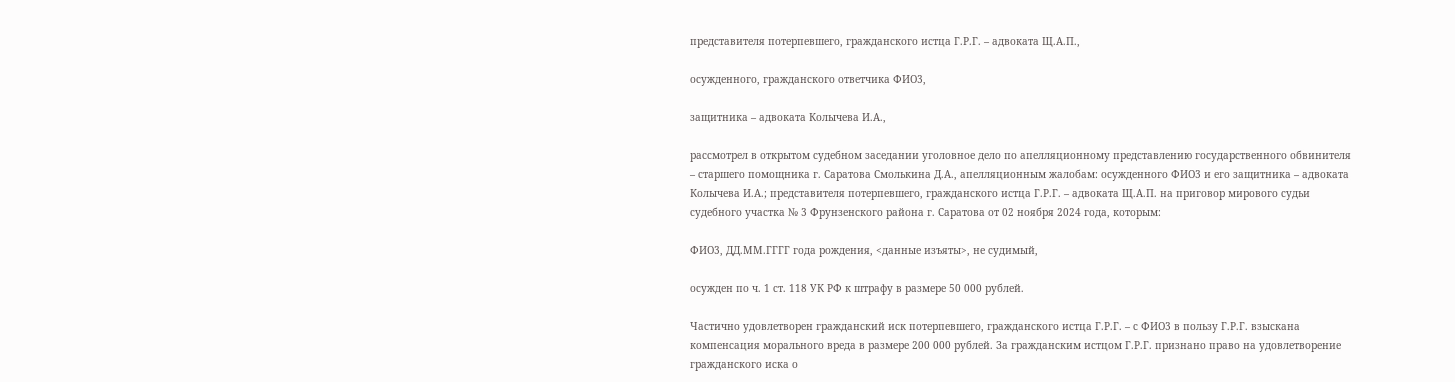представителя потерпевшего, гражданского истца Г.Р.Г. – адвоката Щ.А.П.,

осужденного, гражданского ответчика ФИО3,

защитника – адвоката Колычева И.А.,

рассмотрел в открытом судебном заседании уголовное дело по апелляционному представлению государственного обвинителя – старшего помощника г. Саратова Смолькина Д.А., апелляционным жалобам: осужденного ФИО3 и его защитника – адвоката Колычева И.А.; представителя потерпевшего, гражданского истца Г.Р.Г. – адвоката Щ.А.П. на приговор мирового судьи судебного участка № 3 Фрунзенского района г. Саратова от 02 ноября 2024 года, которым:

ФИО3, ДД.ММ.ГГГГ года рождения, <данные изъяты>, не судимый,

осужден по ч. 1 ст. 118 УК РФ к штрафу в размере 50 000 рублей.

Частично удовлетворен гражданский иск потерпевшего, гражданского истца Г.Р.Г. – с ФИО3 в пользу Г.Р.Г. взыскана компенсация морального вреда в размере 200 000 рублей. За гражданским истцом Г.Р.Г. признано право на удовлетворение гражданского иска о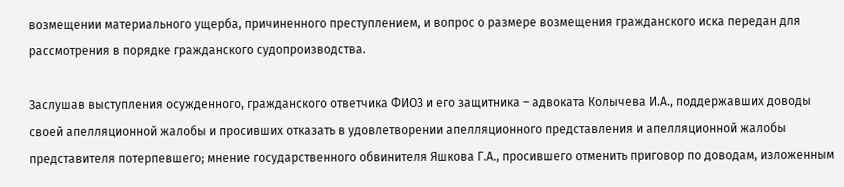возмещении материального ущерба, причиненного преступлением, и вопрос о размере возмещения гражданского иска передан для рассмотрения в порядке гражданского судопроизводства.

Заслушав выступления осужденного, гражданского ответчика ФИО3 и его защитника – адвоката Колычева И.А., поддержавших доводы своей апелляционной жалобы и просивших отказать в удовлетворении апелляционного представления и апелляционной жалобы представителя потерпевшего; мнение государственного обвинителя Яшкова Г.А., просившего отменить приговор по доводам, изложенным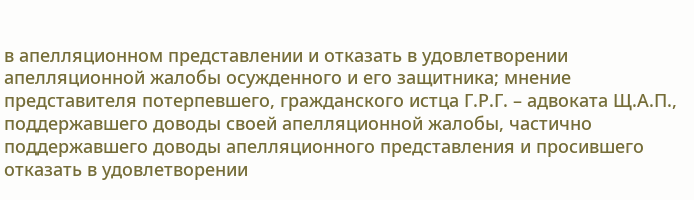в апелляционном представлении и отказать в удовлетворении апелляционной жалобы осужденного и его защитника; мнение представителя потерпевшего, гражданского истца Г.Р.Г. – адвоката Щ.А.П., поддержавшего доводы своей апелляционной жалобы, частично поддержавшего доводы апелляционного представления и просившего отказать в удовлетворении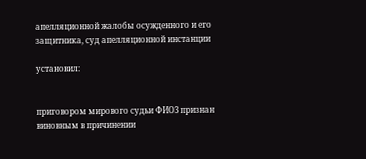апелляционной жалобы осужденного и его защитника, суд апелляционной инстанции

установил:


приговором мирового судьи ФИО3 признан виновным в причинении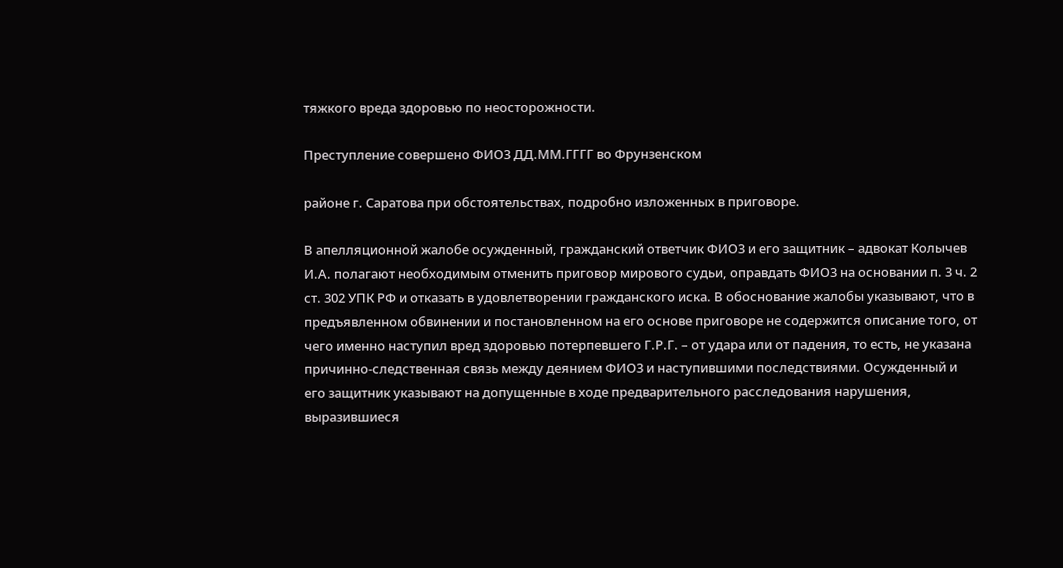тяжкого вреда здоровью по неосторожности.

Преступление совершено ФИО3 ДД.ММ.ГГГГ во Фрунзенском

районе г. Саратова при обстоятельствах, подробно изложенных в приговоре.

В апелляционной жалобе осужденный, гражданский ответчик ФИО3 и его защитник – адвокат Колычев И.А. полагают необходимым отменить приговор мирового судьи, оправдать ФИО3 на основании п. 3 ч. 2 ст. 302 УПК РФ и отказать в удовлетворении гражданского иска. В обоснование жалобы указывают, что в предъявленном обвинении и постановленном на его основе приговоре не содержится описание того, от чего именно наступил вред здоровью потерпевшего Г.Р.Г. – от удара или от падения, то есть, не указана причинно-следственная связь между деянием ФИО3 и наступившими последствиями. Осужденный и его защитник указывают на допущенные в ходе предварительного расследования нарушения, выразившиеся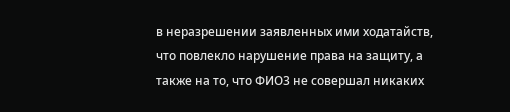в неразрешении заявленных ими ходатайств, что повлекло нарушение права на защиту, а также на то, что ФИО3 не совершал никаких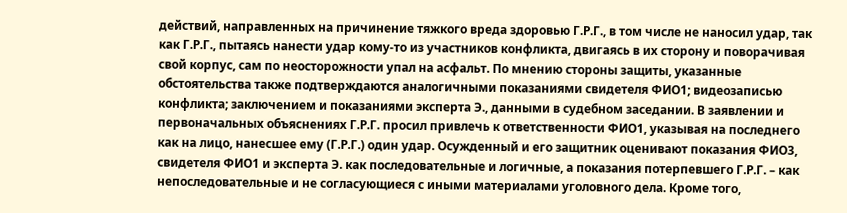действий, направленных на причинение тяжкого вреда здоровью Г.Р.Г., в том числе не наносил удар, так как Г.Р.Г., пытаясь нанести удар кому-то из участников конфликта, двигаясь в их сторону и поворачивая свой корпус, сам по неосторожности упал на асфальт. По мнению стороны защиты, указанные обстоятельства также подтверждаются аналогичными показаниями свидетеля ФИО1; видеозаписью конфликта; заключением и показаниями эксперта Э., данными в судебном заседании. В заявлении и первоначальных объяснениях Г.Р.Г. просил привлечь к ответственности ФИО1, указывая на последнего как на лицо, нанесшее ему (Г.Р.Г.) один удар. Осужденный и его защитник оценивают показания ФИО3, свидетеля ФИО1 и эксперта Э. как последовательные и логичные, а показания потерпевшего Г.Р.Г. – как непоследовательные и не согласующиеся с иными материалами уголовного дела. Кроме того,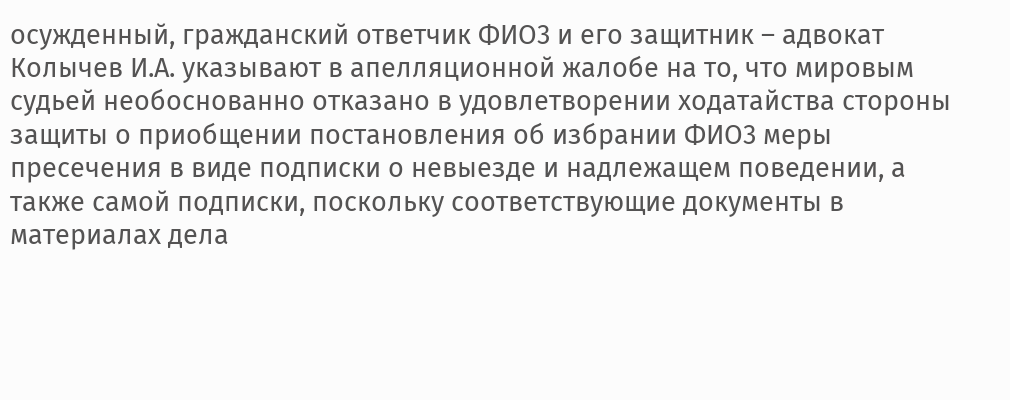осужденный, гражданский ответчик ФИО3 и его защитник – адвокат Колычев И.А. указывают в апелляционной жалобе на то, что мировым судьей необоснованно отказано в удовлетворении ходатайства стороны защиты о приобщении постановления об избрании ФИО3 меры пресечения в виде подписки о невыезде и надлежащем поведении, а также самой подписки, поскольку соответствующие документы в материалах дела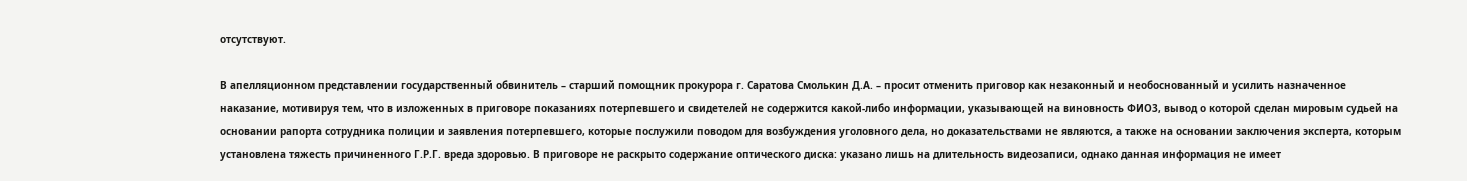отсутствуют.

В апелляционном представлении государственный обвинитель – старший помощник прокурора г. Саратова Смолькин Д.А. – просит отменить приговор как незаконный и необоснованный и усилить назначенное наказание, мотивируя тем, что в изложенных в приговоре показаниях потерпевшего и свидетелей не содержится какой-либо информации, указывающей на виновность ФИО3, вывод о которой сделан мировым судьей на основании рапорта сотрудника полиции и заявления потерпевшего, которые послужили поводом для возбуждения уголовного дела, но доказательствами не являются, а также на основании заключения эксперта, которым установлена тяжесть причиненного Г.Р.Г. вреда здоровью. В приговоре не раскрыто содержание оптического диска: указано лишь на длительность видеозаписи, однако данная информация не имеет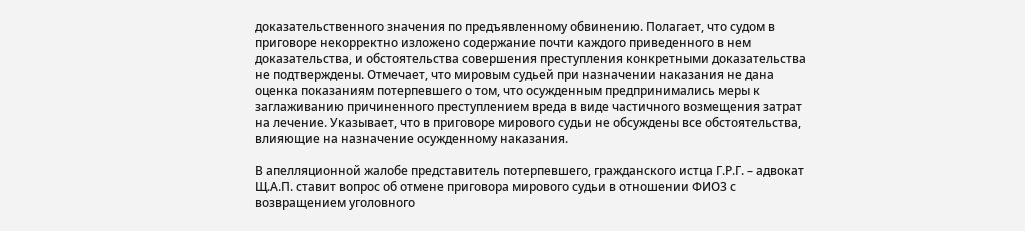доказательственного значения по предъявленному обвинению. Полагает, что судом в приговоре некорректно изложено содержание почти каждого приведенного в нем доказательства, и обстоятельства совершения преступления конкретными доказательства не подтверждены. Отмечает, что мировым судьей при назначении наказания не дана оценка показаниям потерпевшего о том, что осужденным предпринимались меры к заглаживанию причиненного преступлением вреда в виде частичного возмещения затрат на лечение. Указывает, что в приговоре мирового судьи не обсуждены все обстоятельства, влияющие на назначение осужденному наказания.

В апелляционной жалобе представитель потерпевшего, гражданского истца Г.Р.Г. – адвокат Щ.А.П. ставит вопрос об отмене приговора мирового судьи в отношении ФИО3 с возвращением уголовного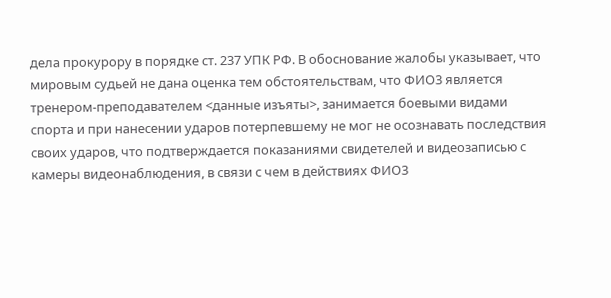дела прокурору в порядке ст. 237 УПК РФ. В обоснование жалобы указывает, что мировым судьей не дана оценка тем обстоятельствам, что ФИО3 является тренером-преподавателем <данные изъяты>, занимается боевыми видами спорта и при нанесении ударов потерпевшему не мог не осознавать последствия своих ударов, что подтверждается показаниями свидетелей и видеозаписью с камеры видеонаблюдения, в связи с чем в действиях ФИО3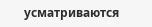усматриваются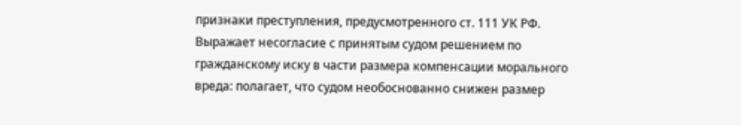признаки преступления, предусмотренного ст. 111 УК РФ. Выражает несогласие с принятым судом решением по гражданскому иску в части размера компенсации морального вреда: полагает, что судом необоснованно снижен размер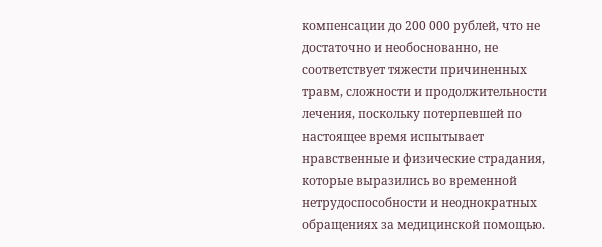компенсации до 200 000 рублей, что не достаточно и необоснованно, не соответствует тяжести причиненных травм, сложности и продолжительности лечения, поскольку потерпевшей по настоящее время испытывает нравственные и физические страдания, которые выразились во временной нетрудоспособности и неоднократных обращениях за медицинской помощью.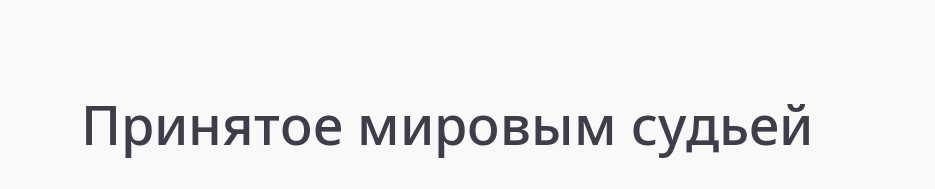Принятое мировым судьей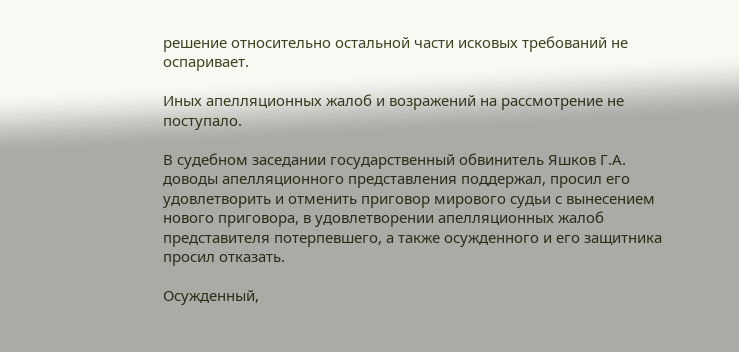решение относительно остальной части исковых требований не оспаривает.

Иных апелляционных жалоб и возражений на рассмотрение не поступало.

В судебном заседании государственный обвинитель Яшков Г.А. доводы апелляционного представления поддержал, просил его удовлетворить и отменить приговор мирового судьи с вынесением нового приговора, в удовлетворении апелляционных жалоб представителя потерпевшего, а также осужденного и его защитника просил отказать.

Осужденный,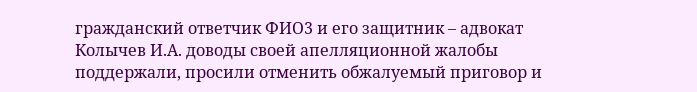гражданский ответчик ФИО3 и его защитник – адвокат Колычев И.А. доводы своей апелляционной жалобы поддержали, просили отменить обжалуемый приговор и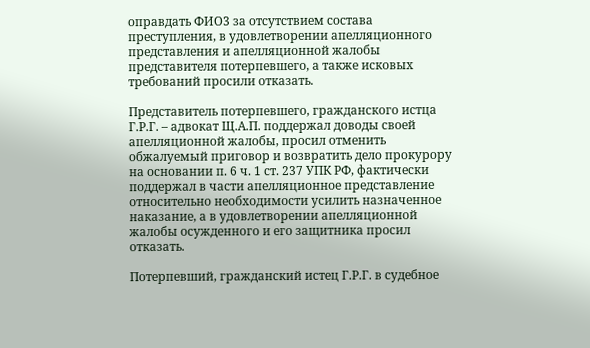оправдать ФИО3 за отсутствием состава преступления, в удовлетворении апелляционного представления и апелляционной жалобы представителя потерпевшего, а также исковых требований просили отказать.

Представитель потерпевшего, гражданского истца Г.Р.Г. – адвокат Щ.А.П. поддержал доводы своей апелляционной жалобы, просил отменить обжалуемый приговор и возвратить дело прокурору на основании п. 6 ч. 1 ст. 237 УПК РФ, фактически поддержал в части апелляционное представление относительно необходимости усилить назначенное наказание, а в удовлетворении апелляционной жалобы осужденного и его защитника просил отказать.

Потерпевший, гражданский истец Г.Р.Г. в судебное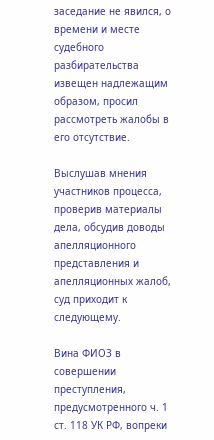заседание не явился, о времени и месте судебного разбирательства извещен надлежащим образом, просил рассмотреть жалобы в его отсутствие.

Выслушав мнения участников процесса, проверив материалы дела, обсудив доводы апелляционного представления и апелляционных жалоб, суд приходит к следующему.

Вина ФИО3 в совершении преступления, предусмотренного ч. 1 ст. 118 УК РФ, вопреки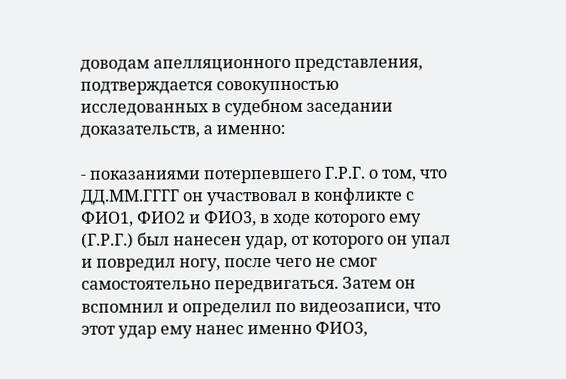доводам апелляционного представления, подтверждается совокупностью исследованных в судебном заседании доказательств, а именно:

- показаниями потерпевшего Г.Р.Г. о том, что ДД.ММ.ГГГГ он участвовал в конфликте с ФИО1, ФИО2 и ФИО3, в ходе которого ему (Г.Р.Г.) был нанесен удар, от которого он упал и повредил ногу, после чего не смог самостоятельно передвигаться. Затем он вспомнил и определил по видеозаписи, что этот удар ему нанес именно ФИО3,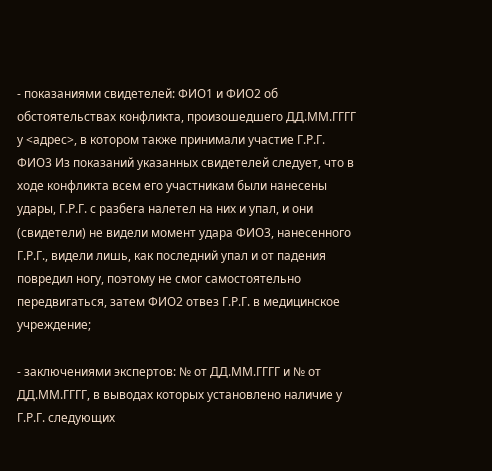- показаниями свидетелей: ФИО1 и ФИО2 об обстоятельствах конфликта, произошедшего ДД.ММ.ГГГГ у <адрес>, в котором также принимали участие Г.Р.Г. ФИО3 Из показаний указанных свидетелей следует, что в ходе конфликта всем его участникам были нанесены удары, Г.Р.Г. с разбега налетел на них и упал, и они (свидетели) не видели момент удара ФИО3, нанесенного Г.Р.Г., видели лишь, как последний упал и от падения повредил ногу, поэтому не смог самостоятельно передвигаться, затем ФИО2 отвез Г.Р.Г. в медицинское учреждение;

- заключениями экспертов: № от ДД.ММ.ГГГГ и № от ДД.ММ.ГГГГ, в выводах которых установлено наличие у Г.Р.Г. следующих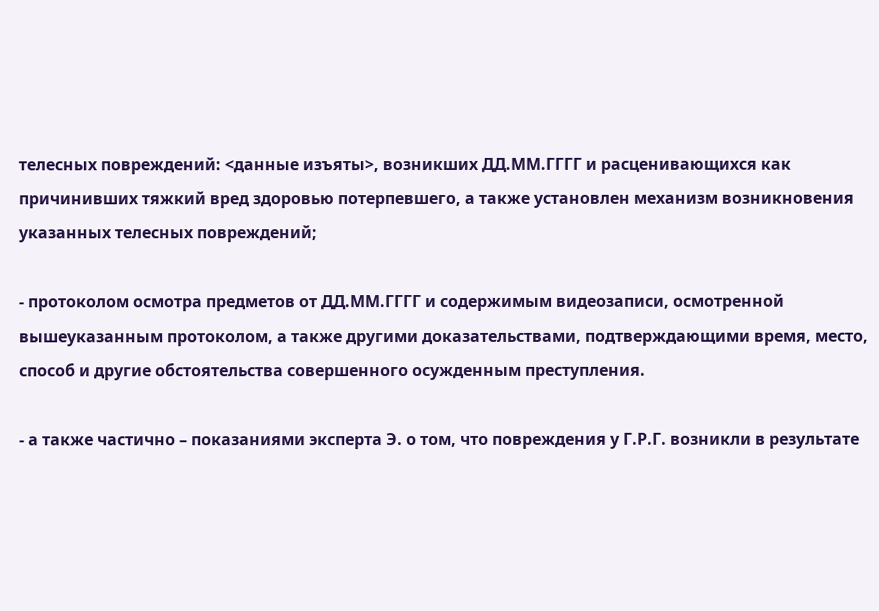телесных повреждений: <данные изъяты>, возникших ДД.ММ.ГГГГ и расценивающихся как причинивших тяжкий вред здоровью потерпевшего, а также установлен механизм возникновения указанных телесных повреждений;

- протоколом осмотра предметов от ДД.ММ.ГГГГ и содержимым видеозаписи, осмотренной вышеуказанным протоколом, а также другими доказательствами, подтверждающими время, место, способ и другие обстоятельства совершенного осужденным преступления.

- а также частично – показаниями эксперта Э. о том, что повреждения у Г.Р.Г. возникли в результате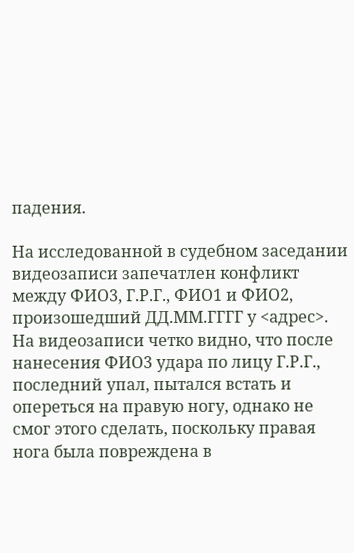падения.

На исследованной в судебном заседании видеозаписи запечатлен конфликт между ФИО3, Г.Р.Г., ФИО1 и ФИО2, произошедший ДД.ММ.ГГГГ у <адрес>. На видеозаписи четко видно, что после нанесения ФИО3 удара по лицу Г.Р.Г., последний упал, пытался встать и опереться на правую ногу, однако не смог этого сделать, поскольку правая нога была повреждена в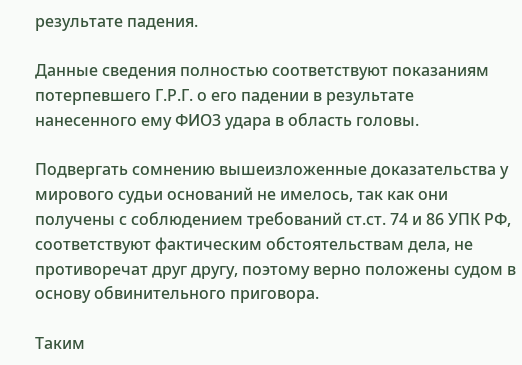результате падения.

Данные сведения полностью соответствуют показаниям потерпевшего Г.Р.Г. о его падении в результате нанесенного ему ФИО3 удара в область головы.

Подвергать сомнению вышеизложенные доказательства у мирового судьи оснований не имелось, так как они получены с соблюдением требований ст.ст. 74 и 86 УПК РФ, соответствуют фактическим обстоятельствам дела, не противоречат друг другу, поэтому верно положены судом в основу обвинительного приговора.

Таким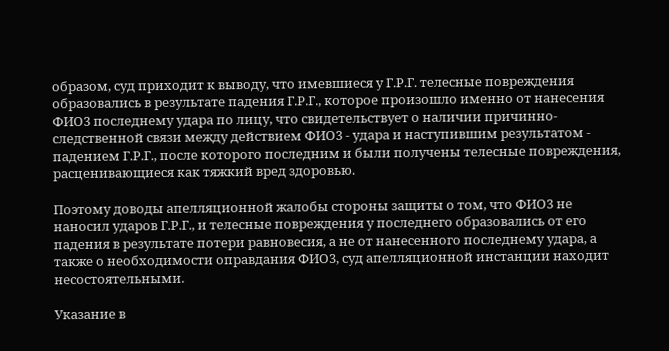образом, суд приходит к выводу, что имевшиеся у Г.Р.Г. телесные повреждения образовались в результате падения Г.Р.Г., которое произошло именно от нанесения ФИО3 последнему удара по лицу, что свидетельствует о наличии причинно-следственной связи между действием ФИО3 - удара и наступившим результатом - падением Г.Р.Г., после которого последним и были получены телесные повреждения, расценивающиеся как тяжкий вред здоровью.

Поэтому доводы апелляционной жалобы стороны защиты о том, что ФИО3 не наносил ударов Г.Р.Г., и телесные повреждения у последнего образовались от его падения в результате потери равновесия, а не от нанесенного последнему удара, а также о необходимости оправдания ФИО3, суд апелляционной инстанции находит несостоятельными.

Указание в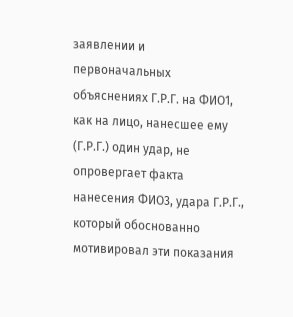заявлении и первоначальных объяснениях Г.Р.Г. на ФИО1, как на лицо, нанесшее ему (Г.Р.Г.) один удар, не опровергает факта нанесения ФИО3, удара Г.Р.Г., который обоснованно мотивировал эти показания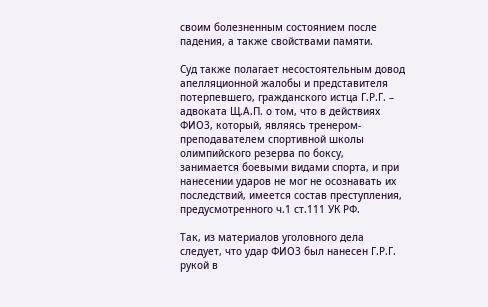своим болезненным состоянием после падения, а также свойствами памяти.

Суд также полагает несостоятельным довод апелляционной жалобы и представителя потерпевшего, гражданского истца Г.Р.Г. – адвоката Щ.А.П. о том, что в действиях ФИО3, который, являясь тренером-преподавателем спортивной школы олимпийского резерва по боксу, занимается боевыми видами спорта, и при нанесении ударов не мог не осознавать их последствий, имеется состав преступления, предусмотренного ч.1 ст.111 УК РФ.

Так, из материалов уголовного дела следует, что удар ФИО3 был нанесен Г.Р.Г. рукой в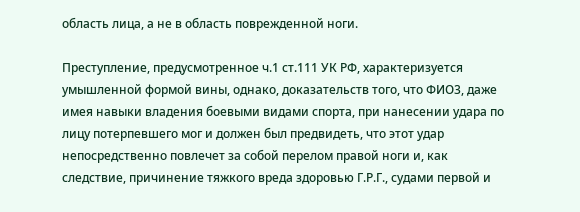область лица, а не в область поврежденной ноги.

Преступление, предусмотренное ч.1 ст.111 УК РФ, характеризуется умышленной формой вины, однако, доказательств того, что ФИО3, даже имея навыки владения боевыми видами спорта, при нанесении удара по лицу потерпевшего мог и должен был предвидеть, что этот удар непосредственно повлечет за собой перелом правой ноги и, как следствие, причинение тяжкого вреда здоровью Г.Р.Г., судами первой и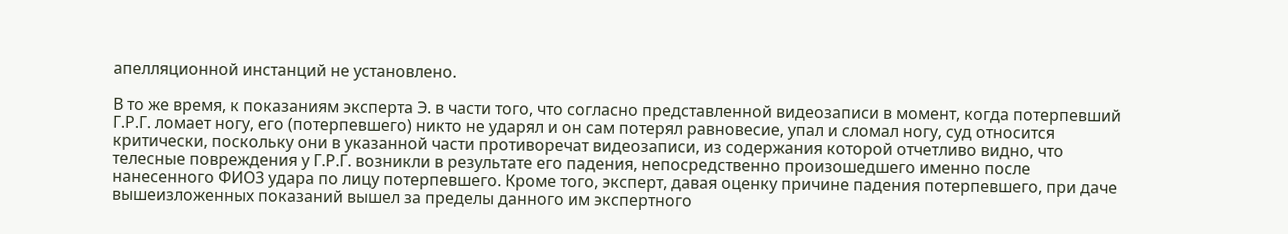апелляционной инстанций не установлено.

В то же время, к показаниям эксперта Э. в части того, что согласно представленной видеозаписи в момент, когда потерпевший Г.Р.Г. ломает ногу, его (потерпевшего) никто не ударял и он сам потерял равновесие, упал и сломал ногу, суд относится критически, поскольку они в указанной части противоречат видеозаписи, из содержания которой отчетливо видно, что телесные повреждения у Г.Р.Г. возникли в результате его падения, непосредственно произошедшего именно после нанесенного ФИО3 удара по лицу потерпевшего. Кроме того, эксперт, давая оценку причине падения потерпевшего, при даче вышеизложенных показаний вышел за пределы данного им экспертного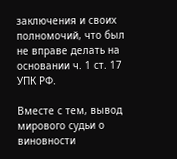заключения и своих полномочий, что был не вправе делать на основании ч. 1 ст. 17 УПК РФ.

Вместе с тем, вывод мирового судьи о виновности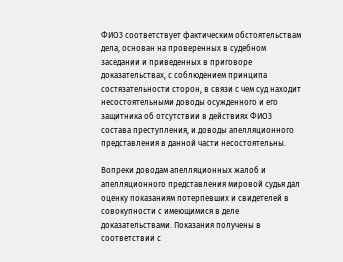ФИО3 соответствует фактическим обстоятельствам дела, основан на проверенных в судебном заседании и приведенных в приговоре доказательствах, с соблюдением принципа состязательности сторон, в связи с чем суд находит несостоятельными доводы осужденного и его защитника об отсутствии в действиях ФИО3 состава преступления, и доводы апелляционного представления в данной части несостоятельны.

Вопреки доводам апелляционных жалоб и апелляционного представления мировой судья дал оценку показаниям потерпевших и свидетелей в совокупности с имеющимися в деле доказательствами. Показания получены в соответствии с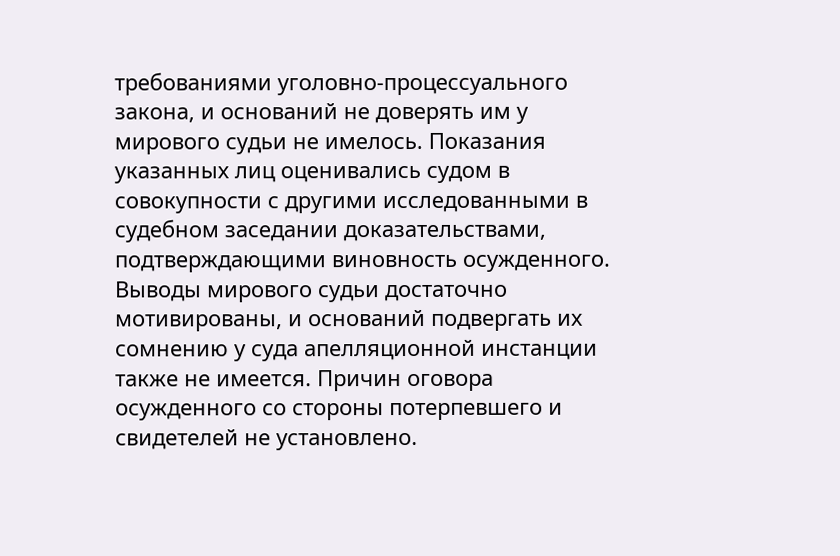требованиями уголовно-процессуального закона, и оснований не доверять им у мирового судьи не имелось. Показания указанных лиц оценивались судом в совокупности с другими исследованными в судебном заседании доказательствами, подтверждающими виновность осужденного. Выводы мирового судьи достаточно мотивированы, и оснований подвергать их сомнению у суда апелляционной инстанции также не имеется. Причин оговора осужденного со стороны потерпевшего и свидетелей не установлено.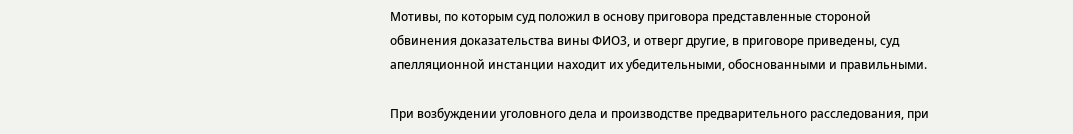Мотивы, по которым суд положил в основу приговора представленные стороной обвинения доказательства вины ФИО3, и отверг другие, в приговоре приведены, суд апелляционной инстанции находит их убедительными, обоснованными и правильными.

При возбуждении уголовного дела и производстве предварительного расследования, при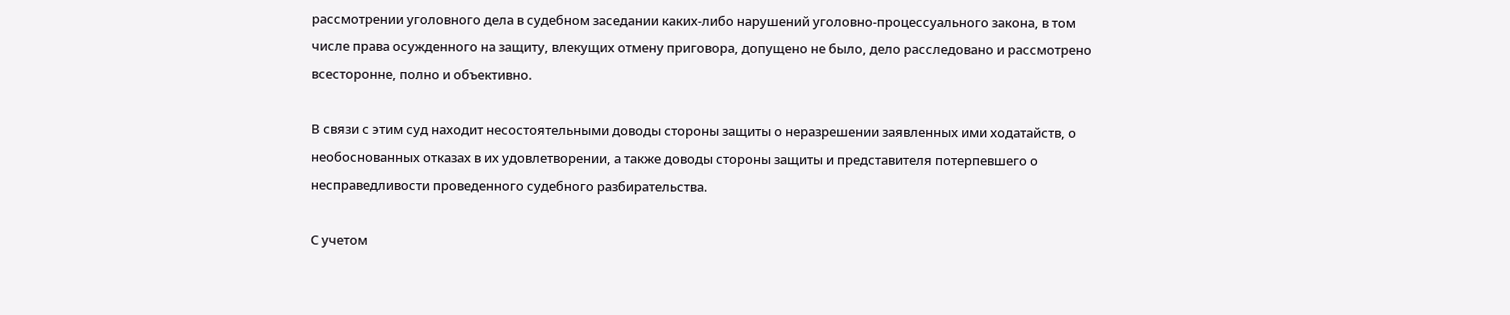рассмотрении уголовного дела в судебном заседании каких-либо нарушений уголовно-процессуального закона, в том числе права осужденного на защиту, влекущих отмену приговора, допущено не было, дело расследовано и рассмотрено всесторонне, полно и объективно.

В связи с этим суд находит несостоятельными доводы стороны защиты о неразрешении заявленных ими ходатайств, о необоснованных отказах в их удовлетворении, а также доводы стороны защиты и представителя потерпевшего о несправедливости проведенного судебного разбирательства.

С учетом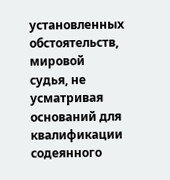установленных обстоятельств, мировой судья, не усматривая оснований для квалификации содеянного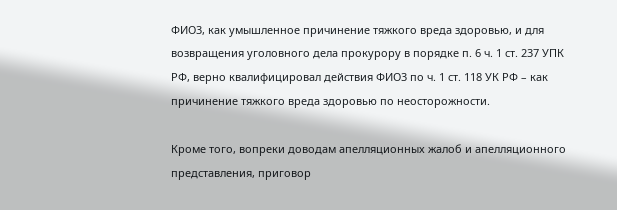ФИО3, как умышленное причинение тяжкого вреда здоровью, и для возвращения уголовного дела прокурору в порядке п. 6 ч. 1 ст. 237 УПК РФ, верно квалифицировал действия ФИО3 по ч. 1 ст. 118 УК РФ – как причинение тяжкого вреда здоровью по неосторожности.

Кроме того, вопреки доводам апелляционных жалоб и апелляционного представления, приговор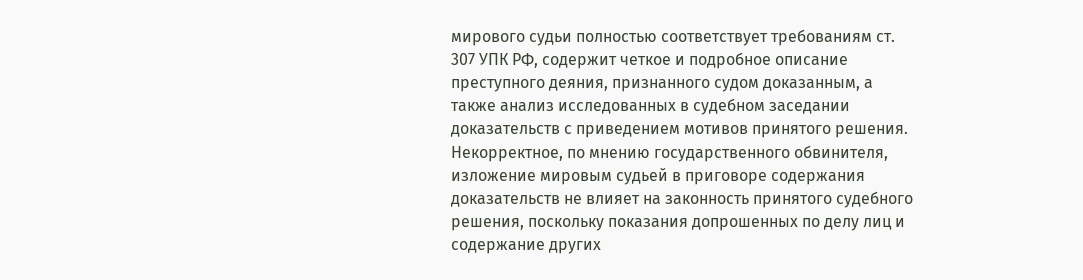мирового судьи полностью соответствует требованиям ст. 307 УПК РФ, содержит четкое и подробное описание преступного деяния, признанного судом доказанным, а также анализ исследованных в судебном заседании доказательств с приведением мотивов принятого решения. Некорректное, по мнению государственного обвинителя, изложение мировым судьей в приговоре содержания доказательств не влияет на законность принятого судебного решения, поскольку показания допрошенных по делу лиц и содержание других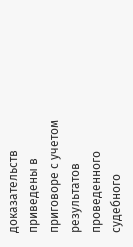доказательств приведены в приговоре с учетом результатов проведенного судебного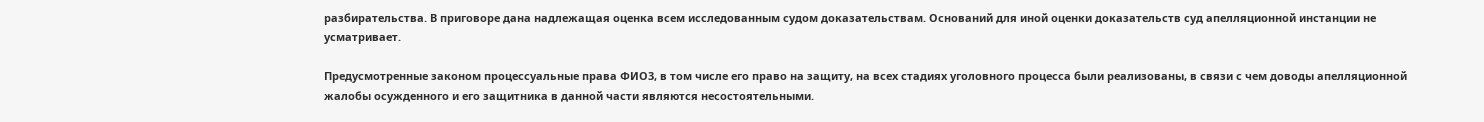разбирательства. В приговоре дана надлежащая оценка всем исследованным судом доказательствам. Оснований для иной оценки доказательств суд апелляционной инстанции не усматривает.

Предусмотренные законом процессуальные права ФИО3, в том числе его право на защиту, на всех стадиях уголовного процесса были реализованы, в связи с чем доводы апелляционной жалобы осужденного и его защитника в данной части являются несостоятельными.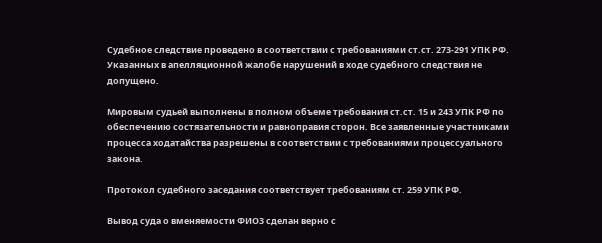Судебное следствие проведено в соответствии с требованиями ст.ст. 273-291 УПК РФ. Указанных в апелляционной жалобе нарушений в ходе судебного следствия не допущено.

Мировым судьей выполнены в полном объеме требования ст.ст. 15 и 243 УПК РФ по обеспечению состязательности и равноправия сторон. Все заявленные участниками процесса ходатайства разрешены в соответствии с требованиями процессуального закона.

Протокол судебного заседания соответствует требованиям ст. 259 УПК РФ.

Вывод суда о вменяемости ФИО3 сделан верно с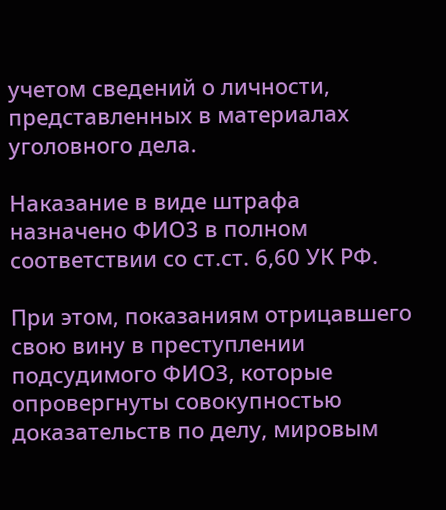учетом сведений о личности, представленных в материалах уголовного дела.

Наказание в виде штрафа назначено ФИО3 в полном соответствии со ст.ст. 6,60 УК РФ.

При этом, показаниям отрицавшего свою вину в преступлении подсудимого ФИО3, которые опровергнуты совокупностью доказательств по делу, мировым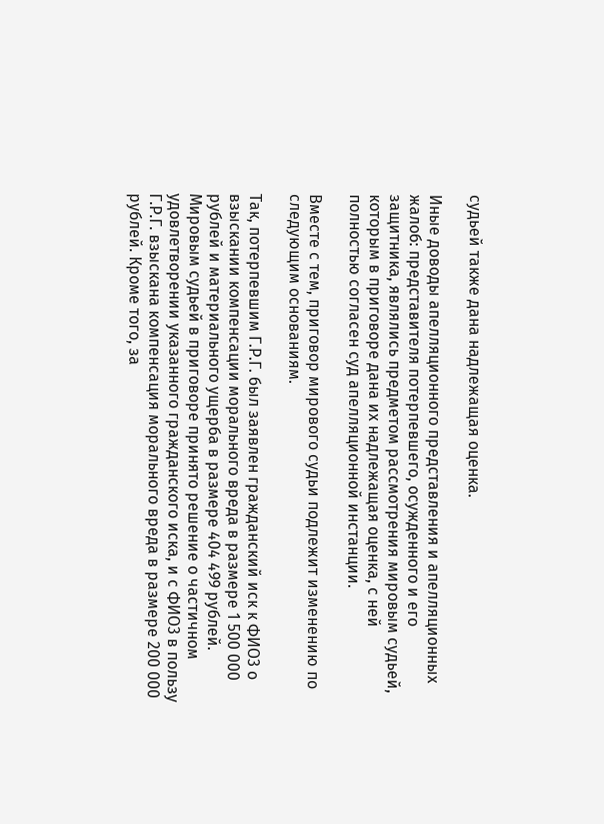судьей также дана надлежащая оценка.

Иные доводы апелляционного представления и апелляционных жалоб: представителя потерпевшего, осужденного и его защитника, являлись предметом рассмотрения мировым судьей, которым в приговоре дана их надлежащая оценка, с ней полностью согласен суд апелляционной инстанции.

Вместе с тем, приговор мирового судьи подлежит изменению по следующим основаниям.

Так, потерпевшим Г.Р.Г. был заявлен гражданский иск к ФИО3 о взыскании компенсации морального вреда в размере 1 500 000 рублей и материального ущерба в размере 404 499 рублей. Мировым судьей в приговоре принято решение о частичном удовлетворении указанного гражданского иска, и с ФИО3 в пользу Г.Р.Г. взыскана компенсация морального вреда в размере 200 000 рублей. Кроме того, за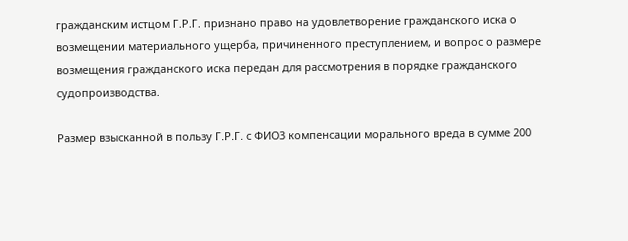гражданским истцом Г.Р.Г. признано право на удовлетворение гражданского иска о возмещении материального ущерба, причиненного преступлением, и вопрос о размере возмещения гражданского иска передан для рассмотрения в порядке гражданского судопроизводства.

Размер взысканной в пользу Г.Р.Г. с ФИО3 компенсации морального вреда в сумме 200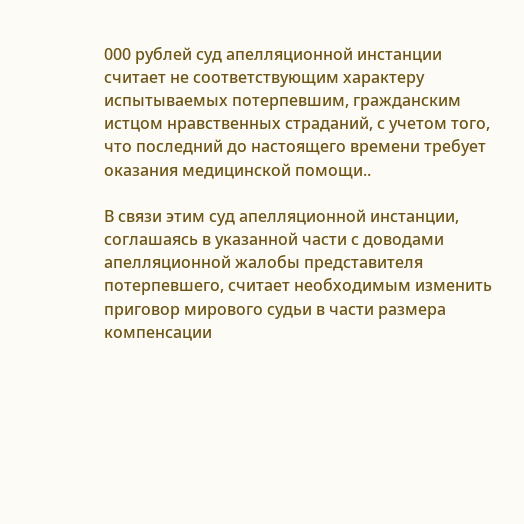000 рублей суд апелляционной инстанции считает не соответствующим характеру испытываемых потерпевшим, гражданским истцом нравственных страданий, с учетом того, что последний до настоящего времени требует оказания медицинской помощи..

В связи этим суд апелляционной инстанции, соглашаясь в указанной части с доводами апелляционной жалобы представителя потерпевшего, считает необходимым изменить приговор мирового судьи в части размера компенсации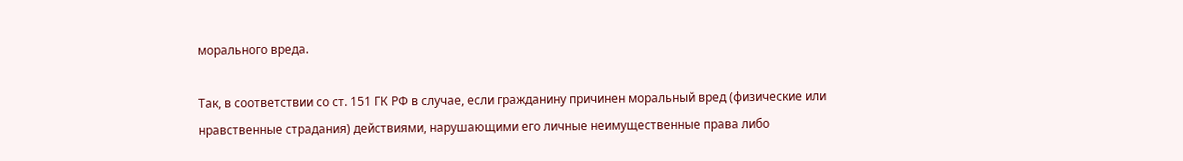морального вреда.

Так, в соответствии со ст. 151 ГК РФ в случае, если гражданину причинен моральный вред (физические или нравственные страдания) действиями, нарушающими его личные неимущественные права либо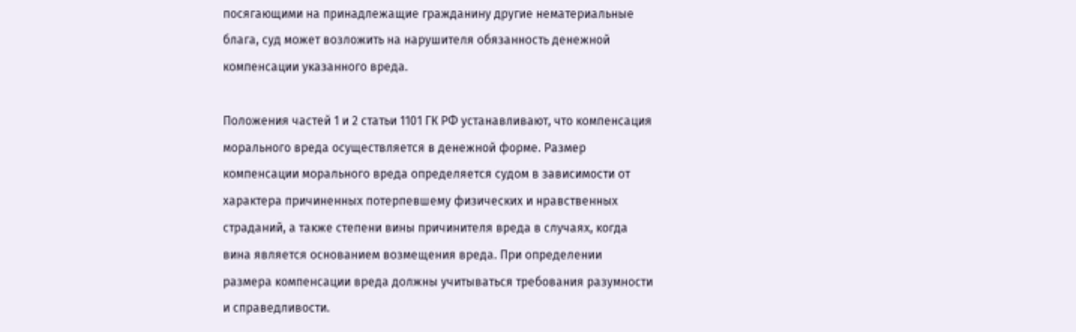посягающими на принадлежащие гражданину другие нематериальные блага, суд может возложить на нарушителя обязанность денежной компенсации указанного вреда.

Положения частей 1 и 2 статьи 1101 ГК РФ устанавливают, что компенсация морального вреда осуществляется в денежной форме. Размер компенсации морального вреда определяется судом в зависимости от характера причиненных потерпевшему физических и нравственных страданий, а также степени вины причинителя вреда в случаях, когда вина является основанием возмещения вреда. При определении размера компенсации вреда должны учитываться требования разумности и справедливости.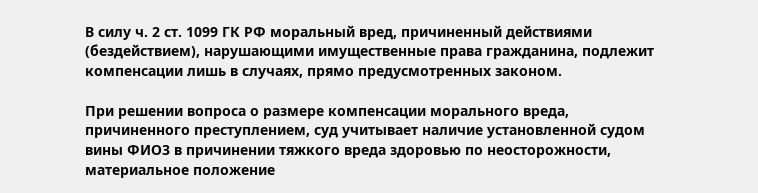В силу ч. 2 ст. 1099 ГК РФ моральный вред, причиненный действиями (бездействием), нарушающими имущественные права гражданина, подлежит компенсации лишь в случаях, прямо предусмотренных законом.

При решении вопроса о размере компенсации морального вреда, причиненного преступлением, суд учитывает наличие установленной судом вины ФИО3 в причинении тяжкого вреда здоровью по неосторожности, материальное положение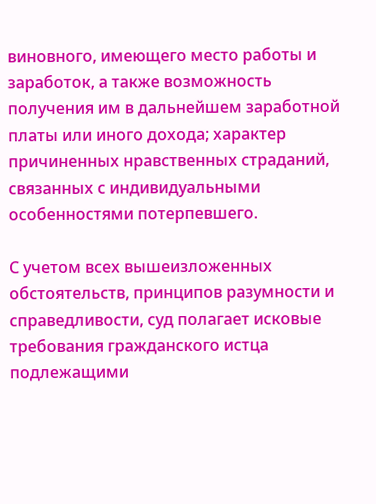виновного, имеющего место работы и заработок, а также возможность получения им в дальнейшем заработной платы или иного дохода; характер причиненных нравственных страданий, связанных с индивидуальными особенностями потерпевшего.

С учетом всех вышеизложенных обстоятельств, принципов разумности и справедливости, суд полагает исковые требования гражданского истца подлежащими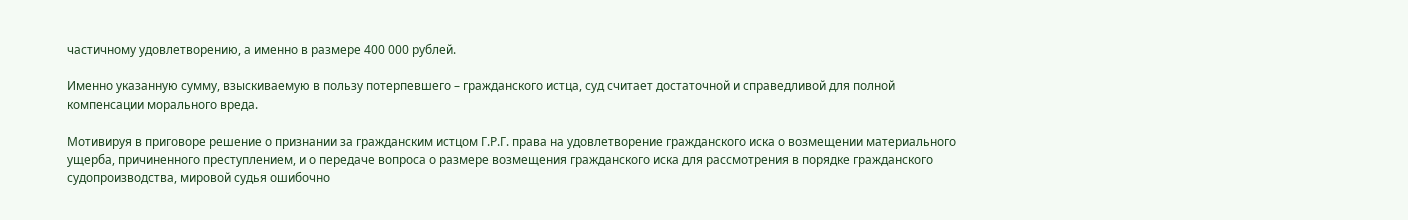частичному удовлетворению, а именно в размере 400 000 рублей.

Именно указанную сумму, взыскиваемую в пользу потерпевшего – гражданского истца, суд считает достаточной и справедливой для полной компенсации морального вреда.

Мотивируя в приговоре решение о признании за гражданским истцом Г.Р.Г. права на удовлетворение гражданского иска о возмещении материального ущерба, причиненного преступлением, и о передаче вопроса о размере возмещения гражданского иска для рассмотрения в порядке гражданского судопроизводства, мировой судья ошибочно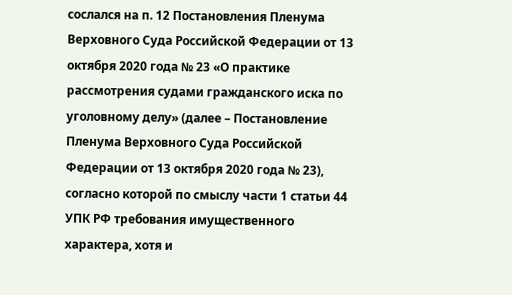сослался на п. 12 Постановления Пленума Верховного Суда Российской Федерации от 13 октября 2020 года № 23 «О практике рассмотрения судами гражданского иска по уголовному делу» (далее – Постановление Пленума Верховного Суда Российской Федерации от 13 октября 2020 года № 23), согласно которой по смыслу части 1 статьи 44 УПК РФ требования имущественного характера, хотя и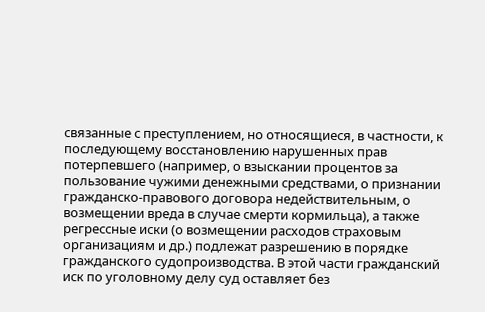связанные с преступлением, но относящиеся, в частности, к последующему восстановлению нарушенных прав потерпевшего (например, о взыскании процентов за пользование чужими денежными средствами, о признании гражданско-правового договора недействительным, о возмещении вреда в случае смерти кормильца), а также регрессные иски (о возмещении расходов страховым организациям и др.) подлежат разрешению в порядке гражданского судопроизводства. В этой части гражданский иск по уголовному делу суд оставляет без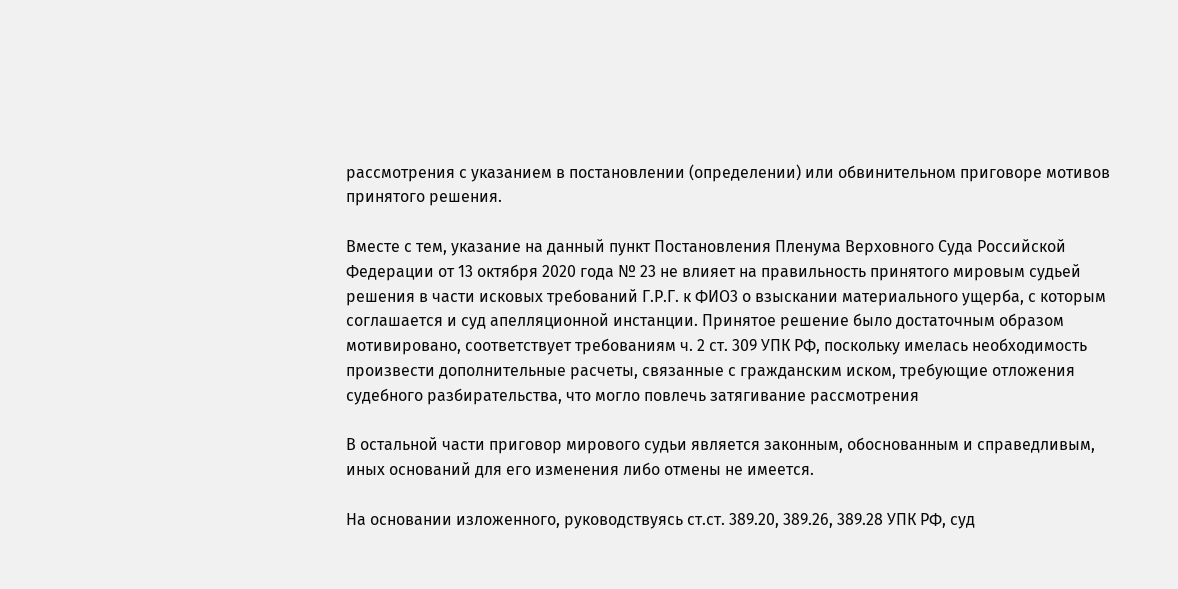рассмотрения с указанием в постановлении (определении) или обвинительном приговоре мотивов принятого решения.

Вместе с тем, указание на данный пункт Постановления Пленума Верховного Суда Российской Федерации от 13 октября 2020 года № 23 не влияет на правильность принятого мировым судьей решения в части исковых требований Г.Р.Г. к ФИО3 о взыскании материального ущерба, с которым соглашается и суд апелляционной инстанции. Принятое решение было достаточным образом мотивировано, соответствует требованиям ч. 2 ст. 309 УПК РФ, поскольку имелась необходимость произвести дополнительные расчеты, связанные с гражданским иском, требующие отложения судебного разбирательства, что могло повлечь затягивание рассмотрения

В остальной части приговор мирового судьи является законным, обоснованным и справедливым, иных оснований для его изменения либо отмены не имеется.

На основании изложенного, руководствуясь ст.ст. 389.20, 389.26, 389.28 УПК РФ, суд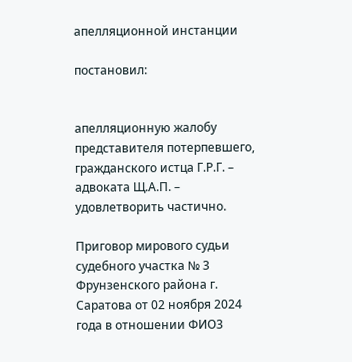апелляционной инстанции

постановил:


апелляционную жалобу представителя потерпевшего, гражданского истца Г.Р.Г. – адвоката Щ.А.П. – удовлетворить частично.

Приговор мирового судьи судебного участка № 3 Фрунзенского района г. Саратова от 02 ноября 2024 года в отношении ФИО3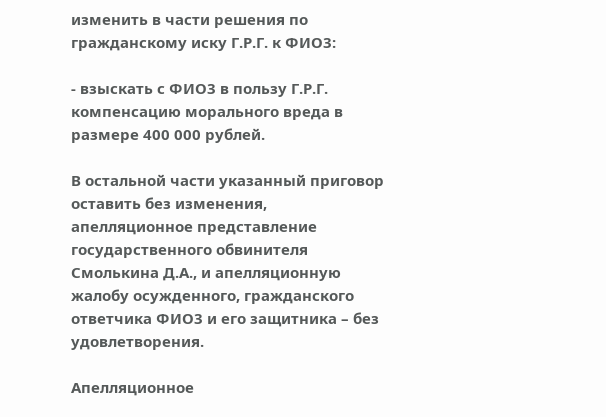изменить в части решения по гражданскому иску Г.Р.Г. к ФИО3:

- взыскать с ФИО3 в пользу Г.Р.Г. компенсацию морального вреда в размере 400 000 рублей.

В остальной части указанный приговор оставить без изменения, апелляционное представление государственного обвинителя Смолькина Д.А., и апелляционную жалобу осужденного, гражданского ответчика ФИО3 и его защитника – без удовлетворения.

Апелляционное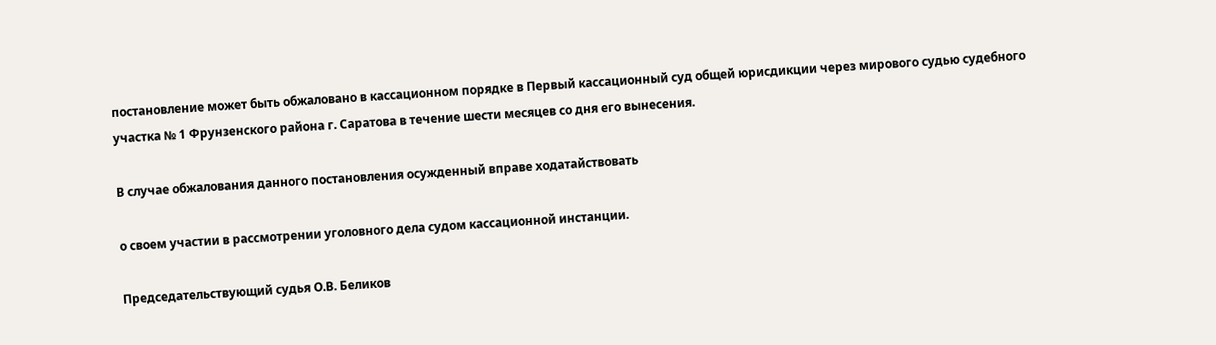постановление может быть обжаловано в кассационном порядке в Первый кассационный суд общей юрисдикции через мирового судью судебного участка № 1 Фрунзенского района г. Саратова в течение шести месяцев со дня его вынесения.

В случае обжалования данного постановления осужденный вправе ходатайствовать

о своем участии в рассмотрении уголовного дела судом кассационной инстанции.

Председательствующий судья О.В. Беликов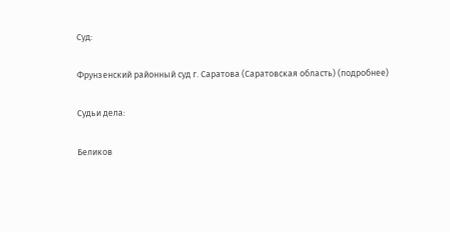Суд:

Фрунзенский районный суд г. Саратова (Саратовская область) (подробнее)

Судьи дела:

Беликов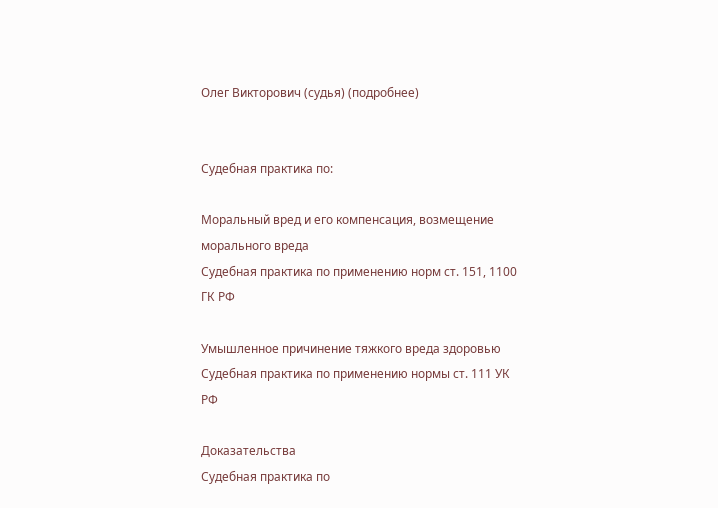Олег Викторович (судья) (подробнее)


Судебная практика по:

Моральный вред и его компенсация, возмещение морального вреда
Судебная практика по применению норм ст. 151, 1100 ГК РФ

Умышленное причинение тяжкого вреда здоровью
Судебная практика по применению нормы ст. 111 УК РФ

Доказательства
Судебная практика по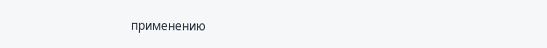применению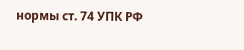нормы ст. 74 УПК РФ